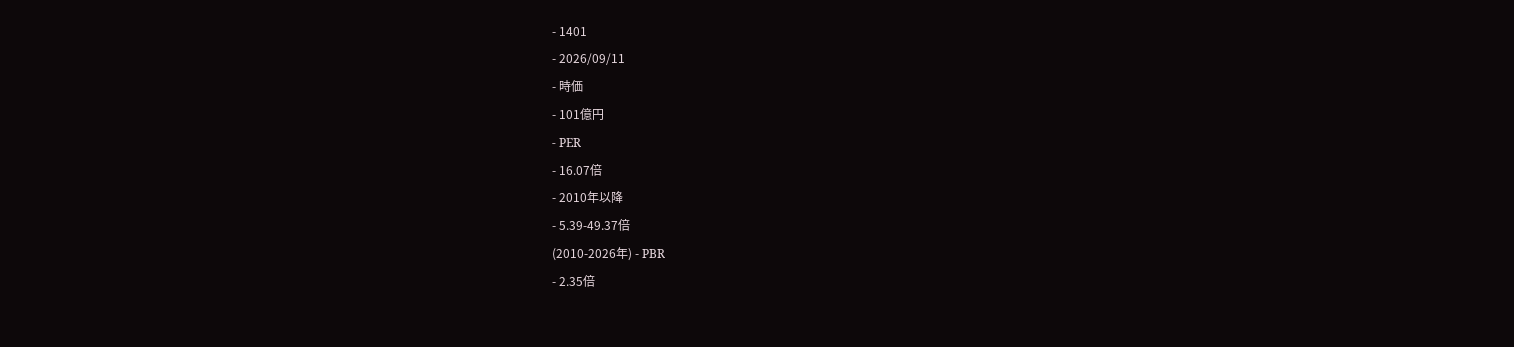- 1401
- 2026/09/11
- 時価
- 101億円
- PER
- 16.07倍
- 2010年以降
- 5.39-49.37倍
(2010-2026年) - PBR
- 2.35倍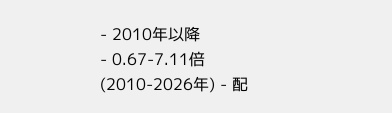- 2010年以降
- 0.67-7.11倍
(2010-2026年) - 配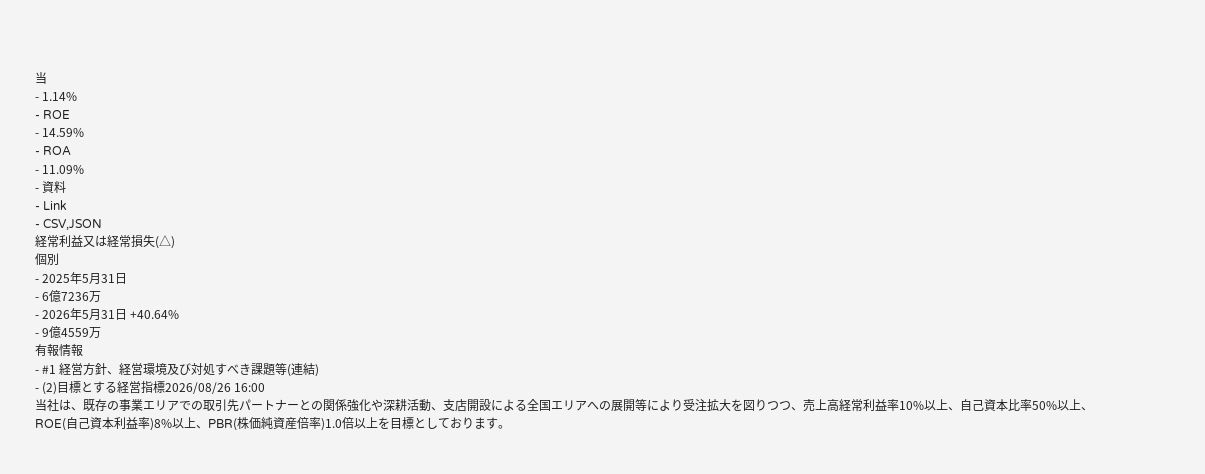当
- 1.14%
- ROE
- 14.59%
- ROA
- 11.09%
- 資料
- Link
- CSV,JSON
経常利益又は経常損失(△)
個別
- 2025年5月31日
- 6億7236万
- 2026年5月31日 +40.64%
- 9億4559万
有報情報
- #1 経営方針、経営環境及び対処すべき課題等(連結)
- (2)目標とする経営指標2026/08/26 16:00
当社は、既存の事業エリアでの取引先パートナーとの関係強化や深耕活動、支店開設による全国エリアへの展開等により受注拡大を図りつつ、売上高経常利益率10%以上、自己資本比率50%以上、ROE(自己資本利益率)8%以上、PBR(株価純資産倍率)1.0倍以上を目標としております。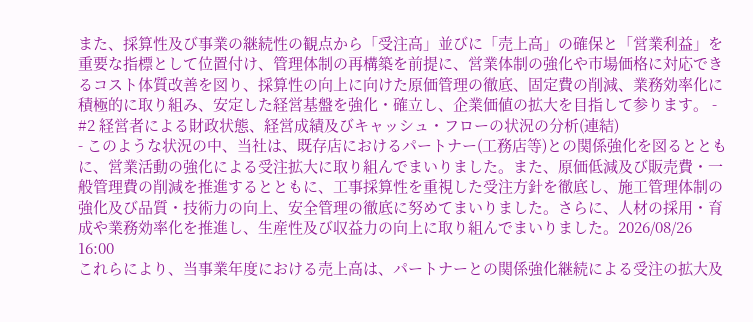また、採算性及び事業の継続性の観点から「受注高」並びに「売上高」の確保と「営業利益」を重要な指標として位置付け、管理体制の再構築を前提に、営業体制の強化や市場価格に対応できるコスト体質改善を図り、採算性の向上に向けた原価管理の徹底、固定費の削減、業務効率化に積極的に取り組み、安定した経営基盤を強化・確立し、企業価値の拡大を目指して参ります。 - #2 経営者による財政状態、経営成績及びキャッシュ・フローの状況の分析(連結)
- このような状況の中、当社は、既存店におけるパートナー(工務店等)との関係強化を図るとともに、営業活動の強化による受注拡大に取り組んでまいりました。また、原価低減及び販売費・一般管理費の削減を推進するとともに、工事採算性を重視した受注方針を徹底し、施工管理体制の強化及び品質・技術力の向上、安全管理の徹底に努めてまいりました。さらに、人材の採用・育成や業務効率化を推進し、生産性及び収益力の向上に取り組んでまいりました。2026/08/26 16:00
これらにより、当事業年度における売上高は、パートナーとの関係強化継続による受注の拡大及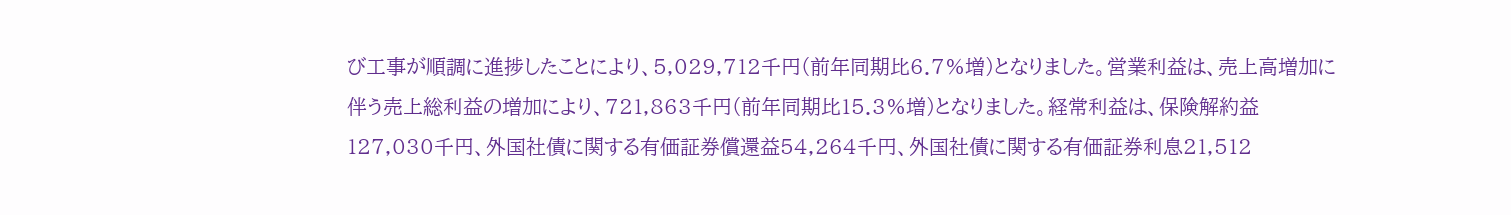び工事が順調に進捗したことにより、5,029,712千円(前年同期比6.7%増)となりました。営業利益は、売上高増加に伴う売上総利益の増加により、721,863千円(前年同期比15.3%増)となりました。経常利益は、保険解約益127,030千円、外国社債に関する有価証券償還益54,264千円、外国社債に関する有価証券利息21,512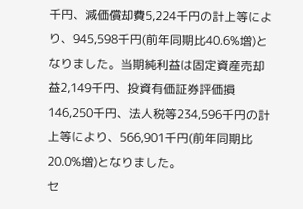千円、減価償却費5,224千円の計上等により、945,598千円(前年同期比40.6%増)となりました。当期純利益は固定資産売却益2,149千円、投資有価証券評価損146,250千円、法人税等234,596千円の計上等により、566,901千円(前年同期比20.0%増)となりました。
セ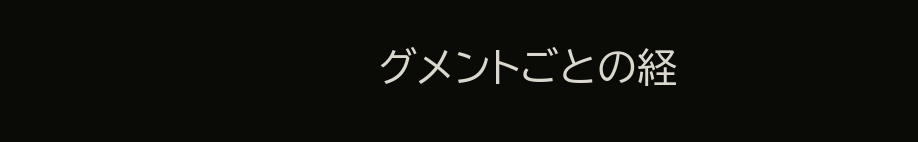グメントごとの経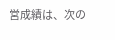営成績は、次の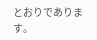とおりであります。